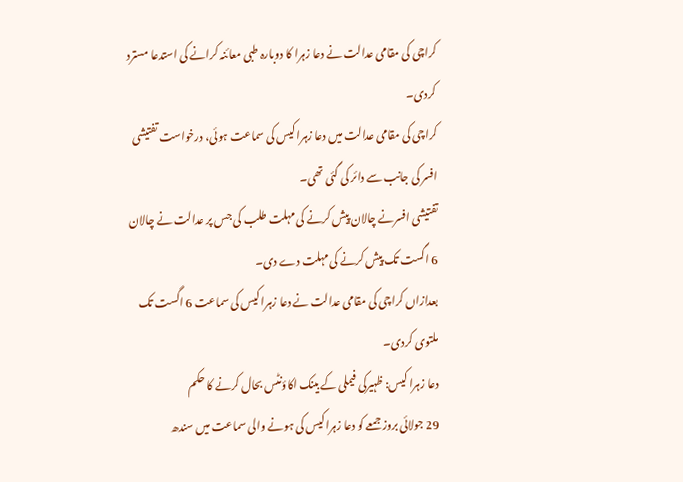کراچی کی مقامی عدالت نے دعا زہرا کا دوبارہ طبی معائنہ کرانے کی استدعا مسترد کردی۔
کراچی کی مقامی عدالت میں دعا زہرا کیس کی سماعت ہوئی، درخواست تفتیشی افسر کی جانب سے دائر کی گئی تھی۔
تفتیشی افسرنے چالان پیش کرنے کی مہلت طلب کی جس پر عدالت نے چالان 6 اگست تک پیش کرنے کی مہلت دے دی۔
بعدازاں کراچی کی مقامی عدالت نے دعا زہرا کیس کی سماعت 6 اگست تک ملتوی کردی۔
دعا زہرا کیس: ظہیرکی فیملی کے بینک اکاؤنٹس بحال کرنے کا حکم
29 جولائی بروز جمعے کو دعا زہراکیس کی ہونے والی سماعت میں سندھ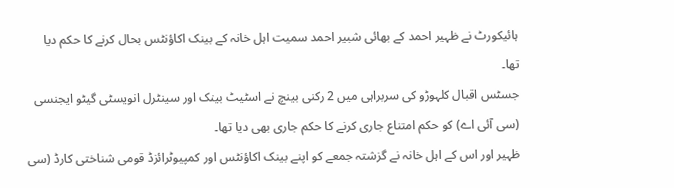ہائیکورٹ نے ظہیر احمد کے بھائی شبیر احمد سمیت اہل خانہ کے بینک اکاؤنٹس بحال کرنے کا حکم دیا تھا۔
جسٹس اقبال کلہوڑو کی سربراہی میں 2 رکنی بینچ نے اسٹیٹ بینک اور سینٹرل انویسٹی گیٹو ایجنسی (سی آئی اے) کو حکم امتناع جاری کرنے کا حکم جاری بھی دیا تھا۔
ظہیر اور اس کے اہل خانہ نے گزشتہ جمعے کو اپنے بینک اکاؤنٹس اور کمپیوٹرائزڈ قومی شناختی کارڈ (سی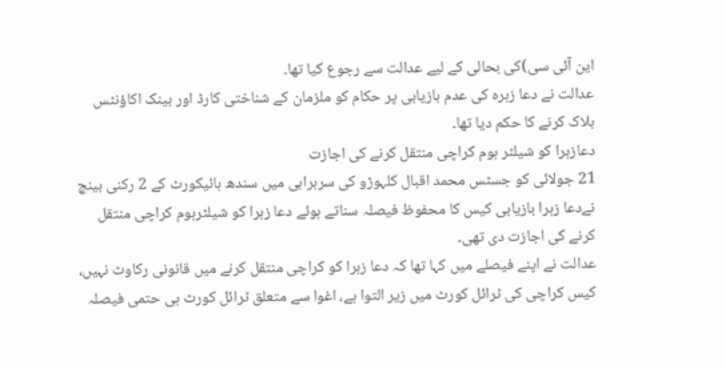این آئی سی)کی بحالی کے لیے عدالت سے رجوع کیا تھا۔
عدالت نے دعا زہرہ کی عدم بازیابی پر حکام کو ملزمان کے شناختی کارڈ اور بینک اکاؤنٹس بلاک کرنے کا حکم دیا تھا۔
دعازہرا کو شیلٹر ہوم کراچی منتقل کرنے کی اجازت
21 جولائی کو جسٹس محمد اقبال کلہوڑو کی سربراہی میں سندھ ہائیکورٹ کے 2 رکنی بینچ نےدعا زہرا بازیابی کیس کا محفوظ فیصلہ سناتے ہوئے دعا زہرا کو شیلٹرہوم کراچی منتقل کرنے کی اجازت دی تھی۔
عدالت نے اپنے فیصلے میں کہا تھا کہ دعا زہرا کو کراچی منتقل کرنے میں قانونی رکاوٹ نہیں، کیس کراچی کی ٹرائل کورٹ میں زیر التوا ہے، اغوا سے متعلق ٹرائل کورٹ ہی حتمی فیصلہ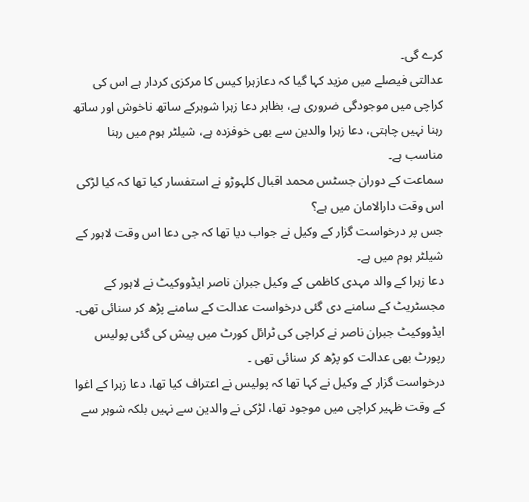کرے گی۔
عدالتی فیصلے میں مزید کہا گیا کہ دعازہرا کیس کا مرکزی کردار ہے اس کی کراچی میں موجودگی ضروری ہے، بظاہر دعا زہرا شوہرکے ساتھ ناخوش اور ساتھ رہنا نہیں چاہتی، دعا زہرا والدین سے بھی خوفزدہ ہے، شیلٹر ہوم میں رہنا مناسب ہے۔
سماعت کے دوران جسٹس محمد اقبال کلہوڑو نے استفسار کیا تھا کہ کیا لڑکی اس وقت دارالامان میں ہے؟
جس پر درخواست گزار کے وکیل نے جواب دیا تھا کہ جی دعا اس وقت لاہور کے شیلٹر ہوم میں ہے۔
دعا زہرا کے والد مہدی کاظمی کے وکیل جبران ناصر ایڈووکیٹ نے لاہور کے مجسٹریٹ کے سامنے دی گئی درخواست عدالت کے سامنے پڑھ کر سنائی تھی۔
ایڈووکیٹ جبران ناصر نے کراچی کی ٹرائل کورٹ میں پیش کی گئی پولیس رپورٹ بھی عدالت کو پڑھ کر سنائی تھی ۔
درخواست گزار کے وکیل نے کہا تھا کہ پولیس نے اعتراف کیا تھا، دعا زہرا کے اغوا کے وقت ظہیر کراچی میں موجود تھا، لڑکی نے والدین سے نہیں بلکہ شوہر سے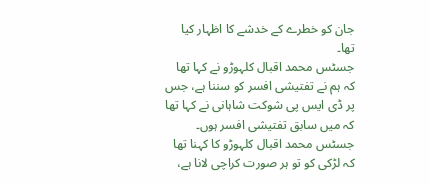جان کو خطرے کے خدشے کا اظہار کیا تھا۔
جسٹس محمد اقبال کلہوڑو نے کہا تھا کہ ہم نے تفتیشی افسر کو سننا ہے، جس پر ڈی ایس پی شوکت شاہانی نے کہا تھا کہ میں سابق تفتیشی افسر ہوں۔
جسٹس محمد اقبال کلہوڑو کا کہنا تھا کہ لڑکی کو تو ہر صورت کراچی لانا ہے،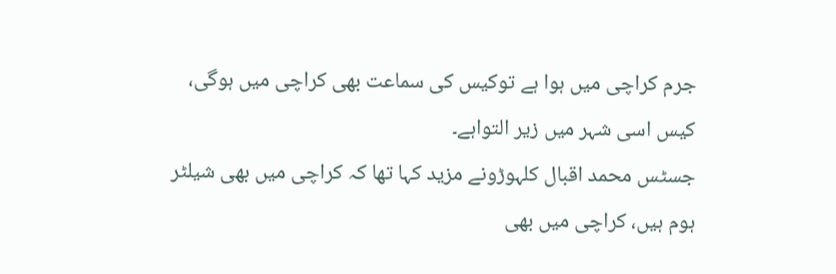جرم کراچی میں ہوا ہے توکیس کی سماعت بھی کراچی میں ہوگی، کیس اسی شہر میں زیر التواہے۔
جسٹس محمد اقبال کلہوڑونے مزید کہا تھا کہ کراچی میں بھی شیلٹر ہوم ہیں، کراچی میں بھی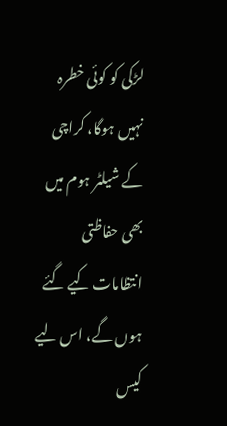لڑکی کو کوئی خطرہ نہیں ہوگا، کراچی کے شیلٹر ہوم میں بھی حفاظتی انتظامات کیے گئے ہوں گے، اس لیے کیس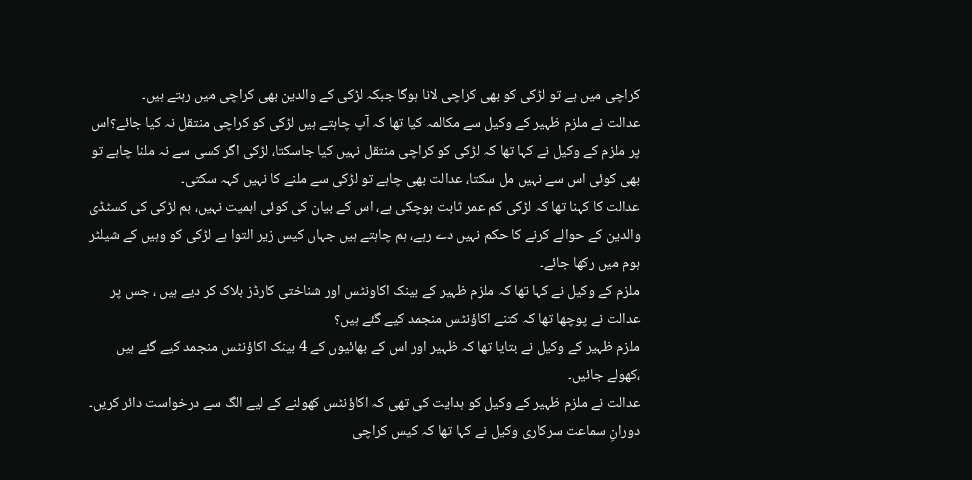کراچی میں ہے تو لڑکی کو بھی کراچی لانا ہوگا جبکہ لڑکی کے والدین بھی کراچی میں رہتے ہیں۔
عدالت نے ملزم ظہیر کے وکیل سے مکالمہ کیا تھا کہ آپ چاہتے ہیں لڑکی کو کراچی منتقل نہ کیا جائے؟اس پر ملزم کے وکیل نے کہا تھا کہ لڑکی کو کراچی منتقل نہیں کیا جاسکتا، لڑکی اگر کسی سے نہ ملنا چاہے تو بھی کوئی اس سے نہیں مل سکتا، عدالت بھی چاہے تو لڑکی سے ملنے کا نہیں کہہ سکتی۔
عدالت کا کہنا تھا کہ لڑکی کم عمر ثابت ہوچکی ہے، اس کے بیان کی کوئی اہمیت نہیں، ہم لڑکی کی کسٹڈی والدین کے حوالے کرنے کا حکم نہیں دے رہے، ہم چاہتے ہیں جہاں کیس زیر التوا ہے لڑکی کو وہیں کے شیلٹر ہوم میں رکھا جائے۔
ملزم کے وکیل نے کہا تھا کہ ملزم ظہیر کے بینک اکاونٹس اور شناختی کارڈز بلاک کر دیے ہیں ، جس پر عدالت نے پوچھا تھا کہ کتنے اکاؤنٹس منجمد کیے گئے ہیں؟
ملزم ظہیر کے وکیل نے بتایا تھا کہ ظہیر اور اس کے بھائیوں کے 4 بینک اکاؤنٹس منجمد کیے گئے ہیں ،کھولے جائیں۔
عدالت نے ملزم ظہیر کے وکیل کو ہدایت کی تھی کہ اکاؤنٹس کھولنے کے لیے الگ سے درخواست دائر کریں۔
دورانِ سماعت سرکاری وکیل نے کہا تھا کہ کیس کراچی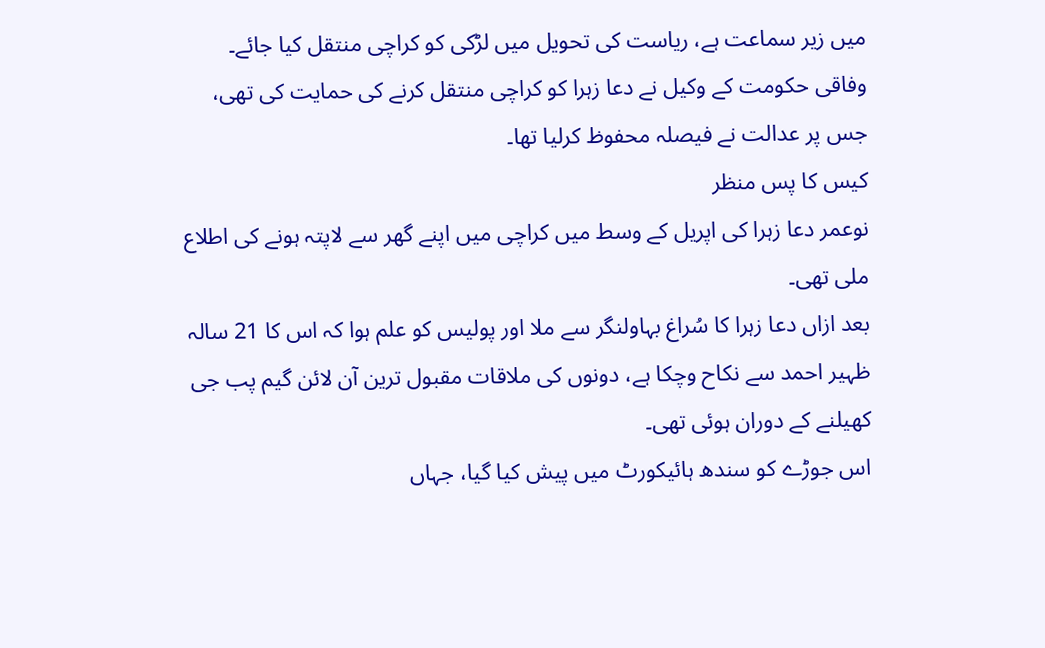میں زیر سماعت ہے، ریاست کی تحویل میں لڑکی کو کراچی منتقل کیا جائے۔
وفاقی حکومت کے وکیل نے دعا زہرا کو کراچی منتقل کرنے کی حمایت کی تھی، جس پر عدالت نے فیصلہ محفوظ کرلیا تھا۔
کیس کا پس منظر
نوعمر دعا زہرا کی اپریل کے وسط میں کراچی میں اپنے گھر سے لاپتہ ہونے کی اطلاع ملی تھی۔
بعد ازاں دعا زہرا کا سُراغ بہاولنگر سے ملا اور پولیس کو علم ہوا کہ اس کا 21 سالہ ظہیر احمد سے نکاح وچکا ہے، دونوں کی ملاقات مقبول ترین آن لائن گیم پب جی کھیلنے کے دوران ہوئی تھی۔
اس جوڑے کو سندھ ہائیکورٹ میں پیش کیا گیا، جہاں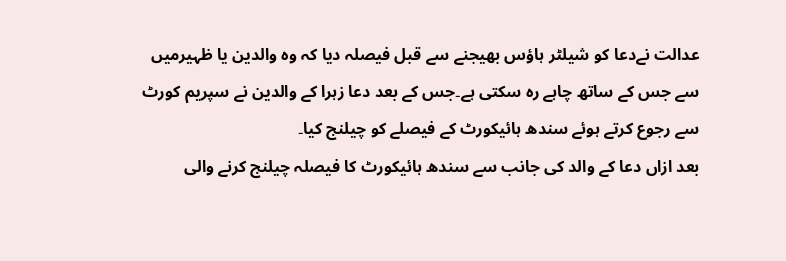عدالت نےدعا کو شیلٹر ہاؤس بھیجنے سے قبل فیصلہ دیا کہ وہ والدین یا ظہیرمیں سے جس کے ساتھ چاہے رہ سکتی ہے۔جس کے بعد دعا زہرا کے والدین نے سپریم کورٹ سے رجوع کرتے ہوئے سندھ ہائیکورٹ کے فیصلے کو چیلنج کیا۔
بعد ازاں دعا کے والد کی جانب سے سندھ ہائیکورٹ کا فیصلہ چیلنج کرنے والی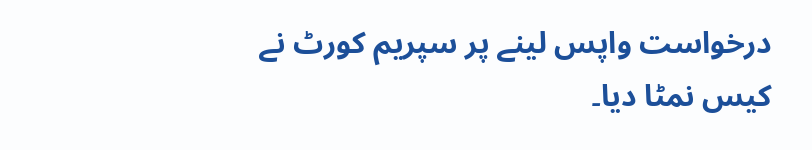درخواست واپس لینے پر سپریم کورٹ نے کیس نمٹا دیا۔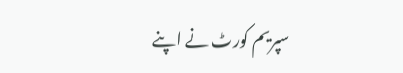سپریم کورٹ نے اپنے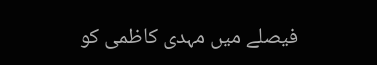فیصلے میں مہدی کاظمی کو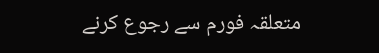متعلقہ فورم سے رجوع کرنے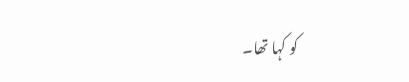کو کہا تھا۔